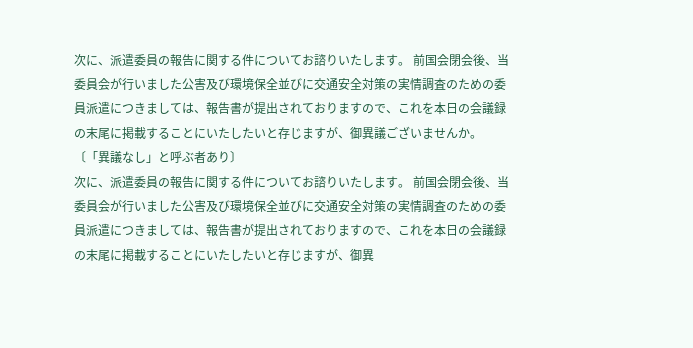次に、派遣委員の報告に関する件についてお諮りいたします。 前国会閉会後、当委員会が行いました公害及び環境保全並びに交通安全対策の実情調査のための委員派遣につきましては、報告書が提出されておりますので、これを本日の会議録の末尾に掲載することにいたしたいと存じますが、御異議ございませんか。 〔「異議なし」と呼ぶ者あり〕
次に、派遣委員の報告に関する件についてお諮りいたします。 前国会閉会後、当委員会が行いました公害及び環境保全並びに交通安全対策の実情調査のための委員派遣につきましては、報告書が提出されておりますので、これを本日の会議録の末尾に掲載することにいたしたいと存じますが、御異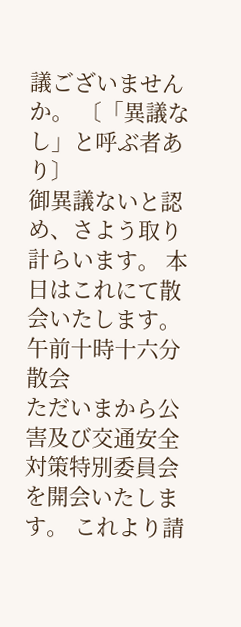議ございませんか。 〔「異議なし」と呼ぶ者あり〕
御異議ないと認め、さよう取り計らいます。 本日はこれにて散会いたします。 午前十時十六分散会
ただいまから公害及び交通安全対策特別委員会を開会いたします。 これより請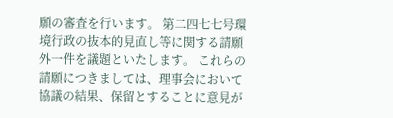願の審査を行います。 第二四七七号環境行政の抜本的見直し等に関する請願外一件を議題といたします。 これらの請願につきましては、理事会において協議の結果、保留とすることに意見が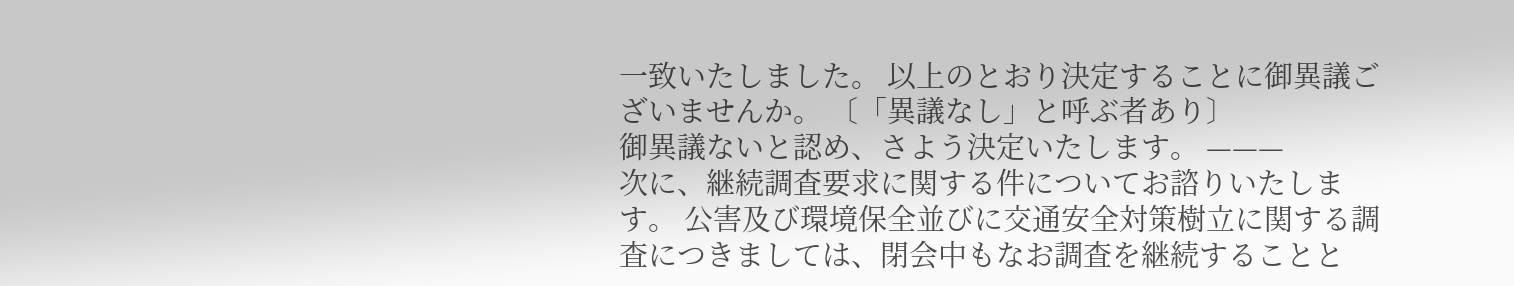一致いたしました。 以上のとおり決定することに御異議ございませんか。 〔「異議なし」と呼ぶ者あり〕
御異議ないと認め、さよう決定いたします。 ———
次に、継続調査要求に関する件についてお諮りいたします。 公害及び環境保全並びに交通安全対策樹立に関する調査につきましては、閉会中もなお調査を継続することと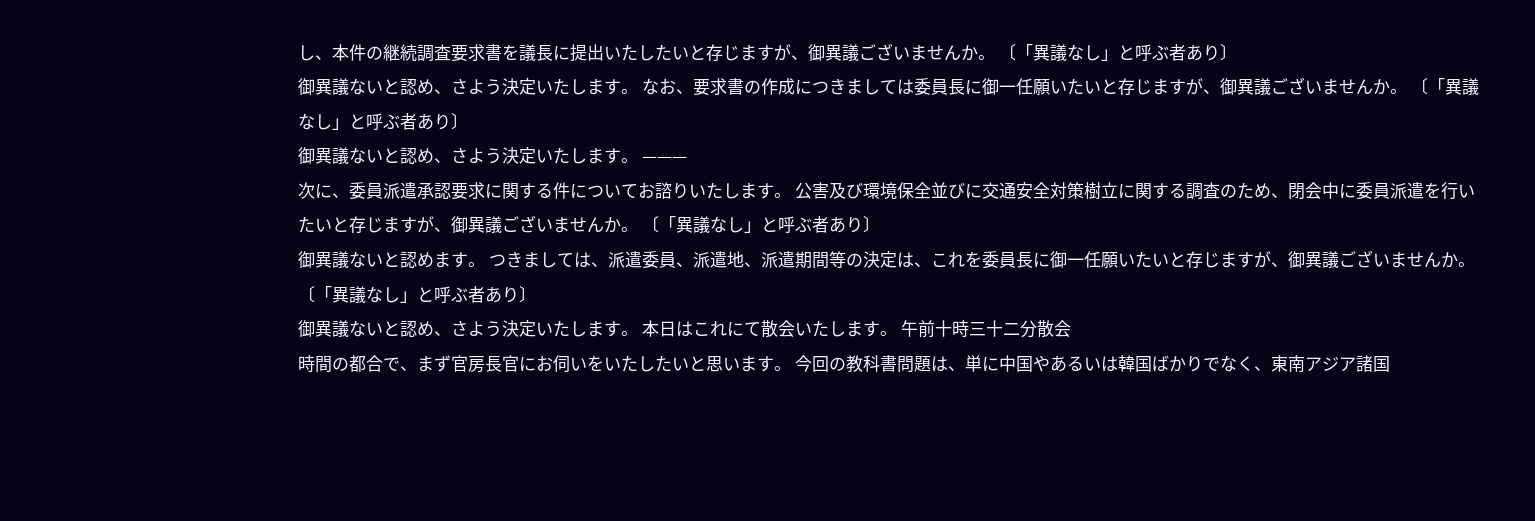し、本件の継続調査要求書を議長に提出いたしたいと存じますが、御異議ございませんか。 〔「異議なし」と呼ぶ者あり〕
御異議ないと認め、さよう決定いたします。 なお、要求書の作成につきましては委員長に御一任願いたいと存じますが、御異議ございませんか。 〔「異議なし」と呼ぶ者あり〕
御異議ないと認め、さよう決定いたします。 ———
次に、委員派遣承認要求に関する件についてお諮りいたします。 公害及び環境保全並びに交通安全対策樹立に関する調査のため、閉会中に委員派遣を行いたいと存じますが、御異議ございませんか。 〔「異議なし」と呼ぶ者あり〕
御異議ないと認めます。 つきましては、派遣委員、派遣地、派遣期間等の決定は、これを委員長に御一任願いたいと存じますが、御異議ございませんか。 〔「異議なし」と呼ぶ者あり〕
御異議ないと認め、さよう決定いたします。 本日はこれにて散会いたします。 午前十時三十二分散会
時間の都合で、まず官房長官にお伺いをいたしたいと思います。 今回の教科書問題は、単に中国やあるいは韓国ばかりでなく、東南アジア諸国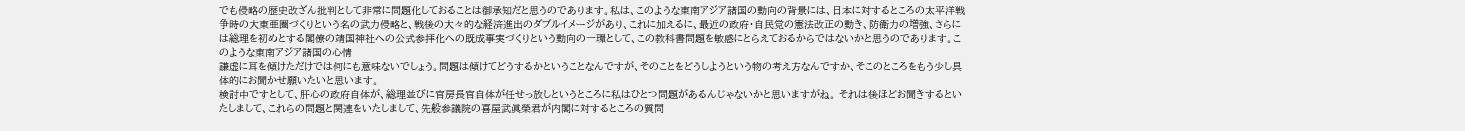でも侵略の歴史改ざん批判として非常に問題化しておることは御承知だと思うのであります。私は、このような東南アジア諸国の動向の背景には、日本に対するところの太平洋戦争時の大東亜圏づくりという名の武力侵略と、戦後の大々的な経済進出のダブルイメージがあり、これに加えるに、最近の政府・自民党の憲法改正の動き、防衛力の増強、さらには総理を初めとする閣僚の靖国神社への公式参拝化への既成事実づくりという動向の一環として、この教科書問題を敏感にとらえておるからではないかと思うのであります。このような東南アジア諸国の心情
謙虚に耳を傾けただけでは何にも意味ないでしょう。問題は傾けてどうするかということなんですが、そのことをどうしようという物の考え方なんですか、そこのところをもう少し具体的にお聞かせ願いたいと思います。
検討中ですとして、肝心の政府自体が、総理並びに官房長官自体が任せっ放しというところに私はひとつ問題があるんじゃないかと思いますがね。 それは後ほどお聞きするといたしまして、これらの問題と関連をいたしまして、先般参議院の喜屋武眞榮君が内閣に対するところの質問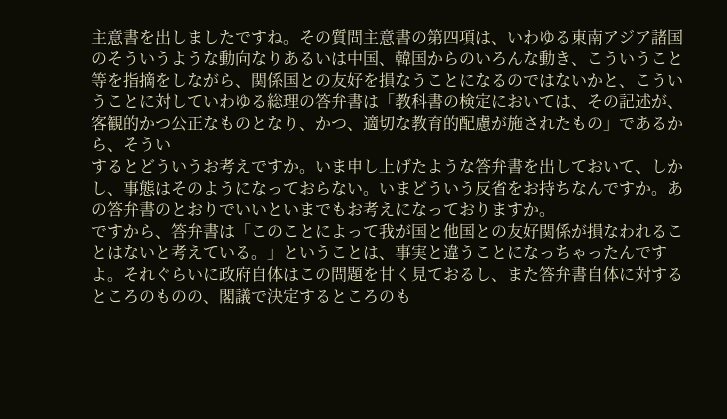主意書を出しましたですね。その質問主意書の第四項は、いわゆる東南アジア諸国のそういうような動向なりあるいは中国、韓国からのいろんな動き、こういうこと等を指摘をしながら、関係国との友好を損なうことになるのではないかと、こういうことに対していわゆる総理の答弁書は「教科書の検定においては、その記述が、客観的かつ公正なものとなり、かつ、適切な教育的配慮が施されたもの」であるから、そうい
するとどういうお考えですか。いま申し上げたような答弁書を出しておいて、しかし、事態はそのようになっておらない。いまどういう反省をお持ちなんですか。あの答弁書のとおりでいいといまでもお考えになっておりますか。
ですから、答弁書は「このことによって我が国と他国との友好関係が損なわれることはないと考えている。」ということは、事実と違うことになっちゃったんですよ。それぐらいに政府自体はこの問題を甘く見ておるし、また答弁書自体に対するところのものの、閣議で決定するところのも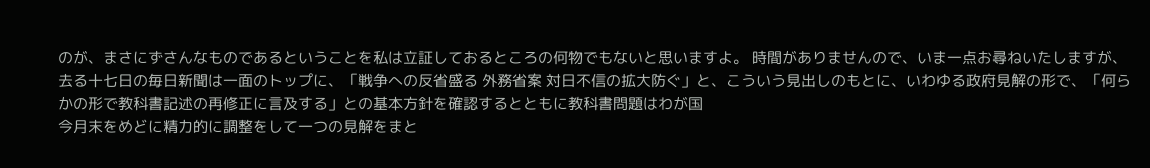のが、まさにずさんなものであるということを私は立証しておるところの何物でもないと思いますよ。 時間がありませんので、いま一点お尋ねいたしますが、去る十七日の毎日新聞は一面のトップに、「戦争への反省盛る 外務省案 対日不信の拡大防ぐ」と、こういう見出しのもとに、いわゆる政府見解の形で、「何らかの形で教科書記述の再修正に言及する」との基本方針を確認するとともに教科書問題はわが国
今月末をめどに精力的に調整をして一つの見解をまと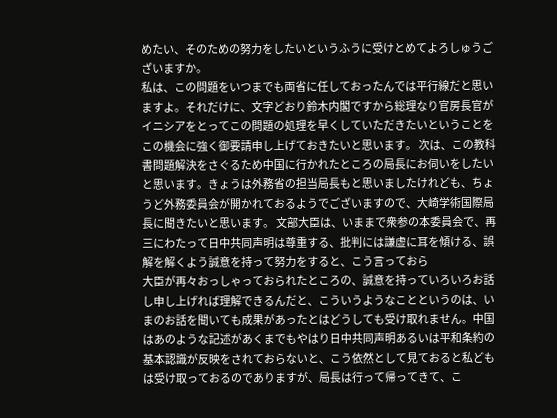めたい、そのための努力をしたいというふうに受けとめてよろしゅうございますか。
私は、この問題をいつまでも両省に任しておったんでは平行線だと思いますよ。それだけに、文字どおり鈴木内閣ですから総理なり官房長官がイニシアをとってこの問題の処理を早くしていただきたいということをこの機会に強く御要請申し上げておきたいと思います。 次は、この教科書問題解決をさぐるため中国に行かれたところの局長にお伺いをしたいと思います。きょうは外務省の担当局長もと思いましたけれども、ちょうど外務委員会が開かれておるようでございますので、大崎学術国際局長に聞きたいと思います。 文部大臣は、いままで衆参の本委員会で、再三にわたって日中共同声明は尊重する、批判には謙虚に耳を傾ける、誤解を解くよう誠意を持って努力をすると、こう言っておら
大臣が再々おっしゃっておられたところの、誠意を持っていろいろお話し申し上げれば理解できるんだと、こういうようなことというのは、いまのお話を聞いても成果があったとはどうしても受け取れません。中国はあのような記述があくまでもやはり日中共同声明あるいは平和条約の基本認識が反映をされておらないと、こう依然として見ておると私どもは受け取っておるのでありますが、局長は行って帰ってきて、こ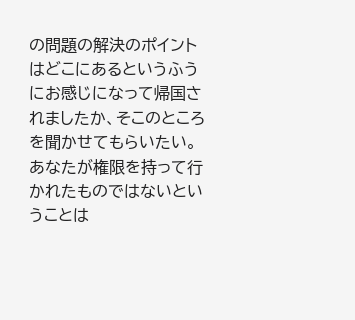の問題の解決のポイントはどこにあるというふうにお感じになって帰国されましたか、そこのところを聞かせてもらいたい。
あなたが権限を持って行かれたものではないということは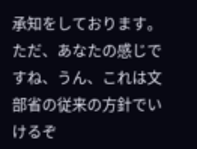承知をしております。ただ、あなたの感じですね、うん、これは文部省の従来の方針でいけるぞ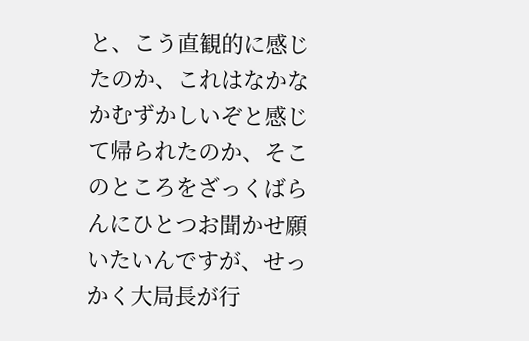と、こう直観的に感じたのか、これはなかなかむずかしいぞと感じて帰られたのか、そこのところをざっくばらんにひとつお聞かせ願いたいんですが、せっかく大局長が行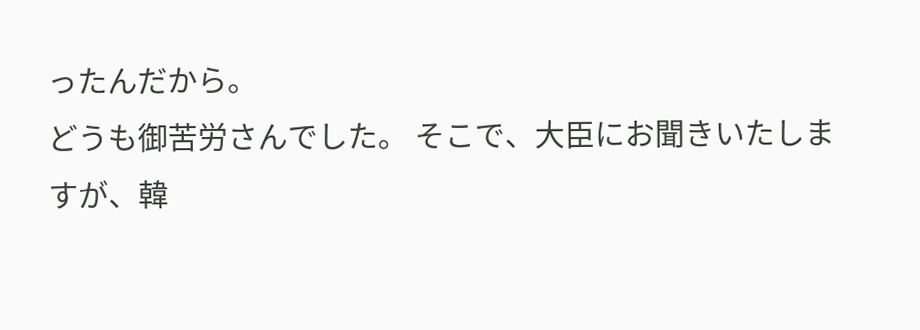ったんだから。
どうも御苦労さんでした。 そこで、大臣にお聞きいたしますが、韓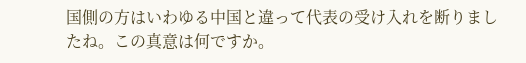国側の方はいわゆる中国と違って代表の受け入れを断りましたね。この真意は何ですか。